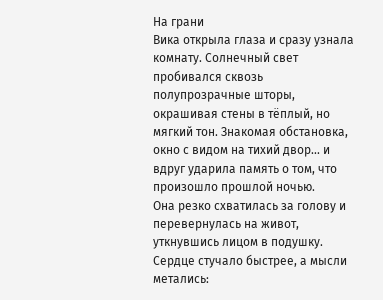На грани
Вика открыла глаза и сразу узнала комнату. Солнечный свет пробивался сквозь полупрозрачные шторы, окрашивая стены в тёплый, но мягкий тон. Знакомая обстановка, окно с видом на тихий двор... и вдруг ударила память о том, что произошло прошлой ночью.
Она резко схватилась за голову и перевернулась на живот, уткнувшись лицом в подушку. Сердце стучало быстрее, а мысли метались: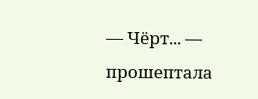— Чёрт... — прошептала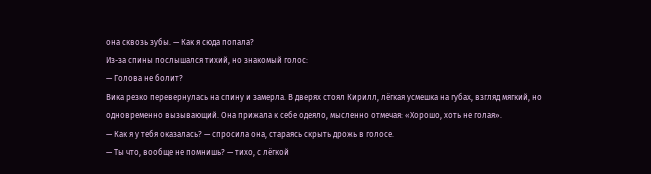она сквозь зубы. — Как я сюда попала?
Из-за спины послышался тихий, но знакомый голос:
— Голова не болит?
Вика резко перевернулась на спину и замерла. В дверях стоял Кирилл, лёгкая усмешка на губах, взгляд мягкий, но одновременно вызывающий. Она прижала к себе одеяло, мысленно отмечая: «Хорошо, хоть не голая».
— Как я у тебя оказалась? — спросила она, стараясь скрыть дрожь в голосе.
— Ты что, вообще не помнишь? — тихо, с лёгкой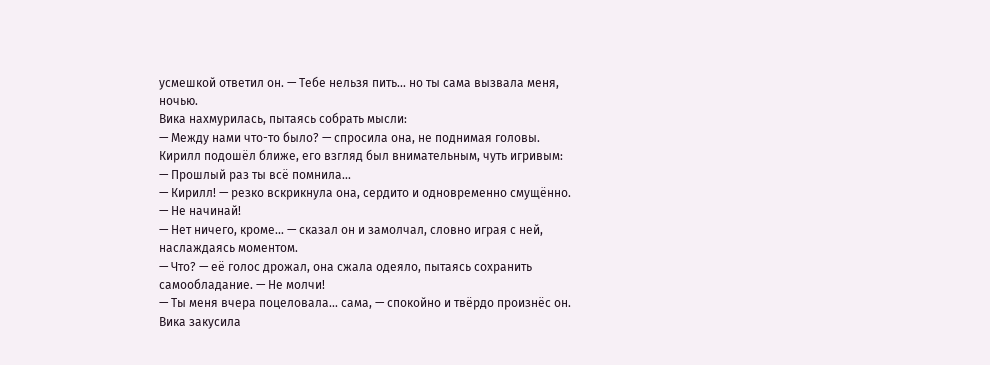усмешкой ответил он. — Тебе нельзя пить... но ты сама вызвала меня, ночью.
Вика нахмурилась, пытаясь собрать мысли:
— Между нами что-то было? — спросила она, не поднимая головы.
Кирилл подошёл ближе, его взгляд был внимательным, чуть игривым:
— Прошлый раз ты всё помнила...
— Кирилл! — резко вскрикнула она, сердито и одновременно смущённо. — Не начинай!
— Нет ничего, кроме... — сказал он и замолчал, словно играя с ней, наслаждаясь моментом.
— Что? — её голос дрожал, она сжала одеяло, пытаясь сохранить самообладание. — Не молчи!
— Ты меня вчера поцеловала... сама, — спокойно и твёрдо произнёс он.
Вика закусила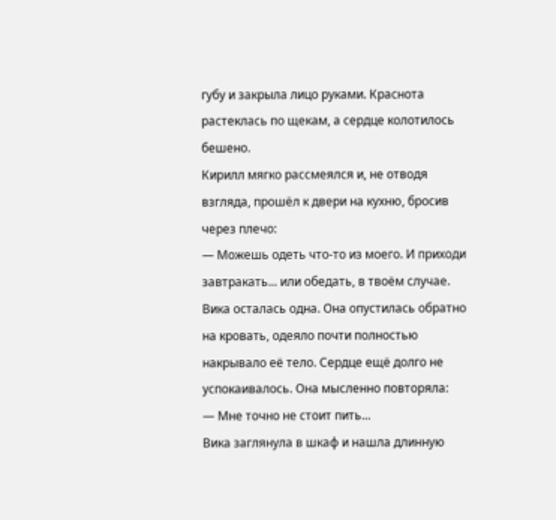губу и закрыла лицо руками. Краснота растеклась по щекам, а сердце колотилось бешено.
Кирилл мягко рассмеялся и, не отводя взгляда, прошёл к двери на кухню, бросив через плечо:
— Можешь одеть что-то из моего. И приходи завтракать... или обедать, в твоём случае.
Вика осталась одна. Она опустилась обратно на кровать, одеяло почти полностью накрывало её тело. Сердце ещё долго не успокаивалось. Она мысленно повторяла:
— Мне точно не стоит пить...
Вика заглянула в шкаф и нашла длинную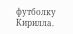футболку Кирилла.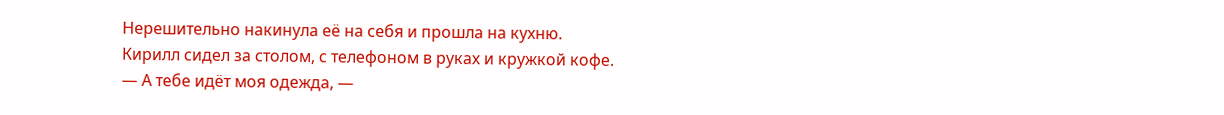Нерешительно накинула её на себя и прошла на кухню.
Кирилл сидел за столом, с телефоном в руках и кружкой кофе.
— А тебе идёт моя одежда, —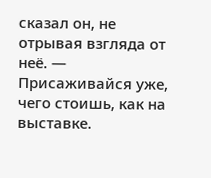сказал он, не отрывая взгляда от неё. — Присаживайся уже, чего стоишь, как на выставке.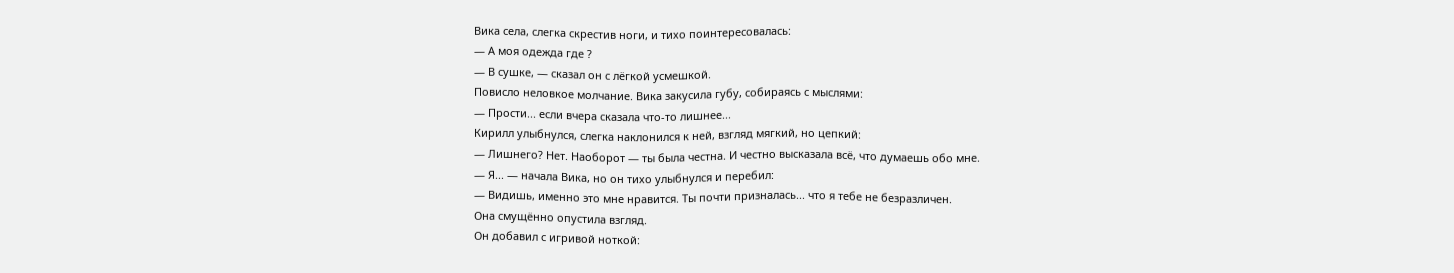Вика села, слегка скрестив ноги, и тихо поинтересовалась:
— А моя одежда где ?
— В сушке, — сказал он с лёгкой усмешкой.
Повисло неловкое молчание. Вика закусила губу, собираясь с мыслями:
— Прости... если вчера сказала что-то лишнее...
Кирилл улыбнулся, слегка наклонился к ней, взгляд мягкий, но цепкий:
— Лишнего? Нет. Наоборот — ты была честна. И честно высказала всё, что думаешь обо мне.
— Я... — начала Вика, но он тихо улыбнулся и перебил:
— Видишь, именно это мне нравится. Ты почти призналась... что я тебе не безразличен.
Она смущённо опустила взгляд.
Он добавил с игривой ноткой: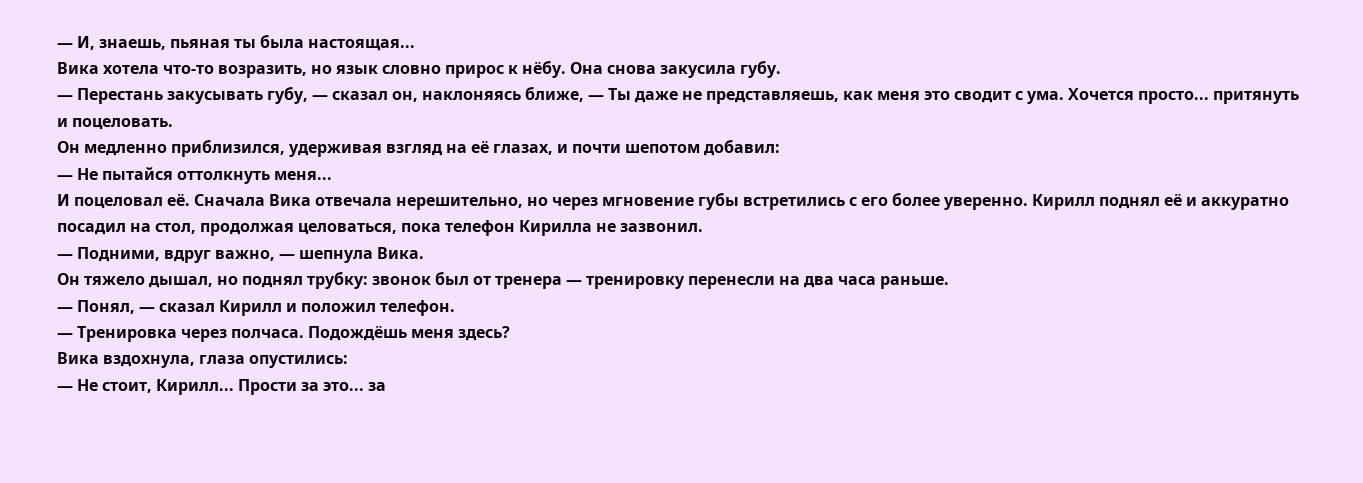— И, знаешь, пьяная ты была настоящая...
Вика хотела что-то возразить, но язык словно прирос к нёбу. Она снова закусила губу.
— Перестань закусывать губу, — сказал он, наклоняясь ближе, — Ты даже не представляешь, как меня это сводит с ума. Хочется просто... притянуть и поцеловать.
Он медленно приблизился, удерживая взгляд на её глазах, и почти шепотом добавил:
— Не пытайся оттолкнуть меня...
И поцеловал её. Сначала Вика отвечала нерешительно, но через мгновение губы встретились с его более уверенно. Кирилл поднял её и аккуратно посадил на стол, продолжая целоваться, пока телефон Кирилла не зазвонил.
— Подними, вдруг важно, — шепнула Вика.
Он тяжело дышал, но поднял трубку: звонок был от тренера — тренировку перенесли на два часа раньше.
— Понял, — сказал Кирилл и положил телефон.
— Тренировка через полчаса. Подождёшь меня здесь?
Вика вздохнула, глаза опустились:
— Не стоит, Кирилл... Прости за это... за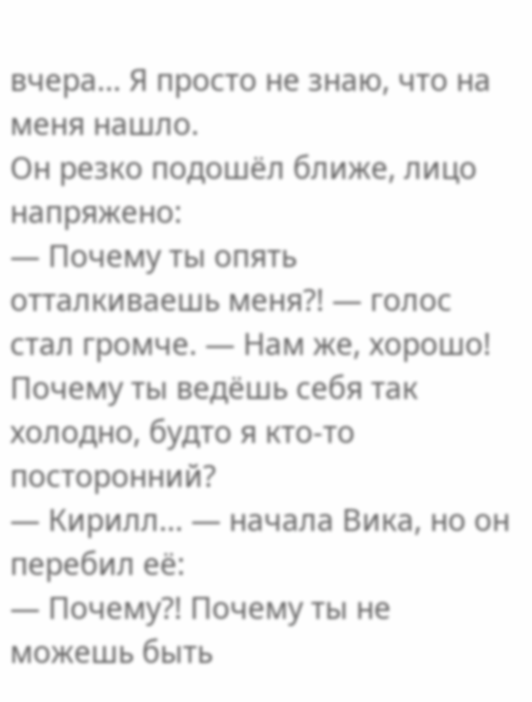вчера... Я просто не знаю, что на меня нашло.
Он резко подошёл ближе, лицо напряжено:
— Почему ты опять отталкиваешь меня?! — голос стал громче. — Нам же, хорошо! Почему ты ведёшь себя так холодно, будто я кто-то посторонний?
— Кирилл... — начала Вика, но он перебил её:
— Почему?! Почему ты не можешь быть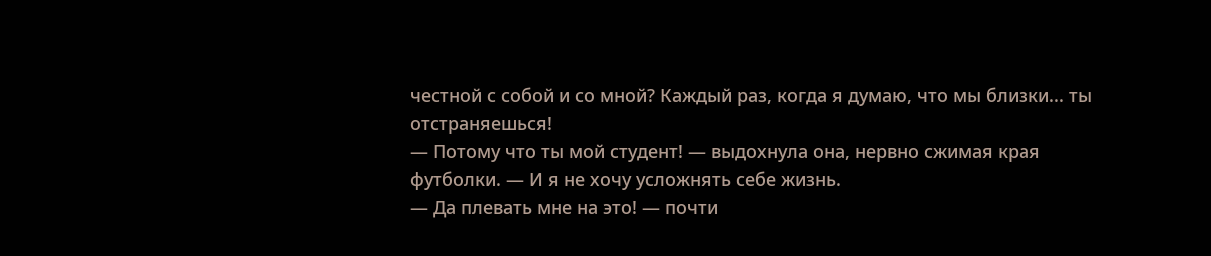честной с собой и со мной? Каждый раз, когда я думаю, что мы близки... ты отстраняешься!
— Потому что ты мой студент! — выдохнула она, нервно сжимая края футболки. — И я не хочу усложнять себе жизнь.
— Да плевать мне на это! — почти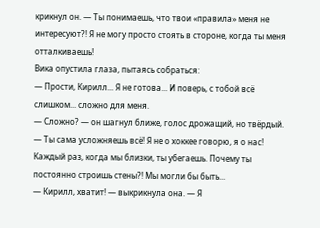крикнул он. — Ты понимаешь, что твои «правила» меня не интересуют?! Я не могу просто стоять в стороне, когда ты меня отталкиваешь!
Вика опустила глаза, пытаясь собраться:
— Прости, Кирилл... Я не готова... И поверь, с тобой всё слишком... сложно для меня.
— Сложно? — он шагнул ближе, голос дрожащий, но твёрдый. — Ты сама усложняешь всё! Я не о хоккее говорю, я о нас! Каждый раз, когда мы близки, ты убегаешь. Почему ты постоянно строишь стены?! Мы могли бы быть...
— Кирилл, хватит! — выкрикнула она. — Я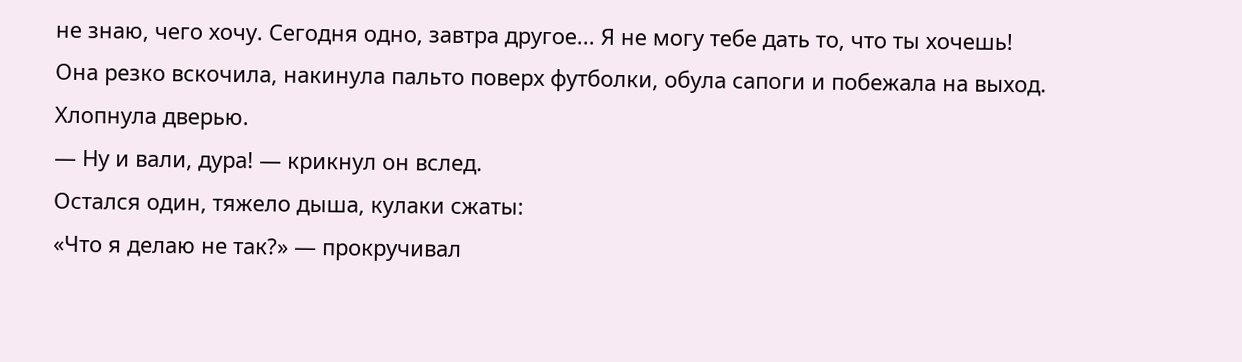не знаю, чего хочу. Сегодня одно, завтра другое... Я не могу тебе дать то, что ты хочешь!
Она резко вскочила, накинула пальто поверх футболки, обула сапоги и побежала на выход. Хлопнула дверью.
— Ну и вали, дура! — крикнул он вслед.
Остался один, тяжело дыша, кулаки сжаты:
«Что я делаю не так?» — прокручивал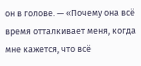он в голове. — «Почему она всё время отталкивает меня, когда мне кажется, что всё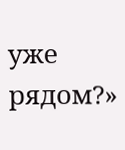уже рядом?»